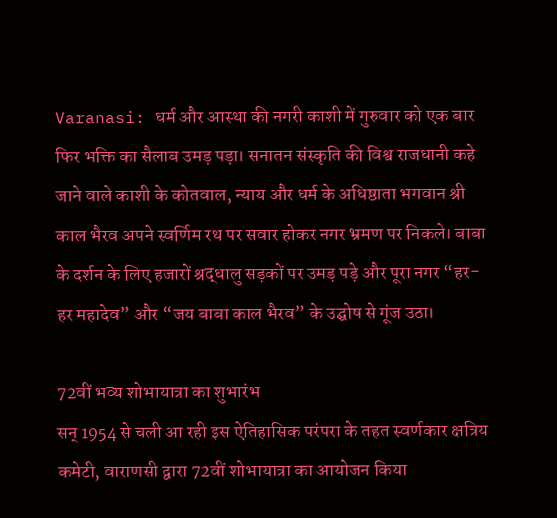Varanasi: धर्म और आस्था की नगरी काशी में गुरुवार को एक बार फिर भक्ति का सैलाब उमड़ पड़ा। सनातन संस्कृति की विश्व राजधानी कहे जाने वाले काशी के कोतवाल, न्याय और धर्म के अधिष्ठाता भगवान श्री काल भैरव अपने स्वर्णिम रथ पर सवार होकर नगर भ्रमण पर निकले। बाबा के दर्शन के लिए हजारों श्रद्धालु सड़कों पर उमड़ पड़े और पूरा नगर “हर-हर महादेव” और “जय बाबा काल भैरव” के उद्घोष से गूंज उठा।

72वीं भव्य शोभायात्रा का शुभारंभ
सन् 1954 से चली आ रही इस ऐतिहासिक परंपरा के तहत स्वर्णकार क्षत्रिय कमेटी, वाराणसी द्वारा 72वीं शोभायात्रा का आयोजन किया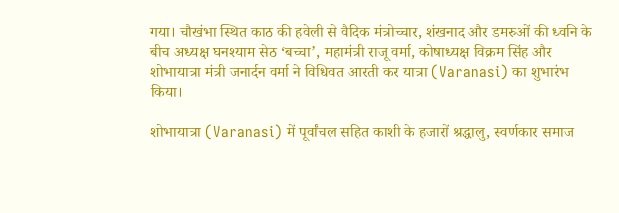गया। चौखंभा स्थित काठ की हवेली से वैदिक मंत्रोच्चार, शंखनाद और डमरुओं की ध्वनि के बीच अध्यक्ष घनश्याम सेठ ‘बच्चा’, महामंत्री राजू वर्मा, कोषाध्यक्ष विक्रम सिंह और शोभायात्रा मंत्री जनार्दन वर्मा ने विधिवत आरती कर यात्रा (Varanasi) का शुभारंभ किया।

शोभायात्रा (Varanasi) में पूर्वांचल सहित काशी के हजारों श्रद्धालु, स्वर्णकार समाज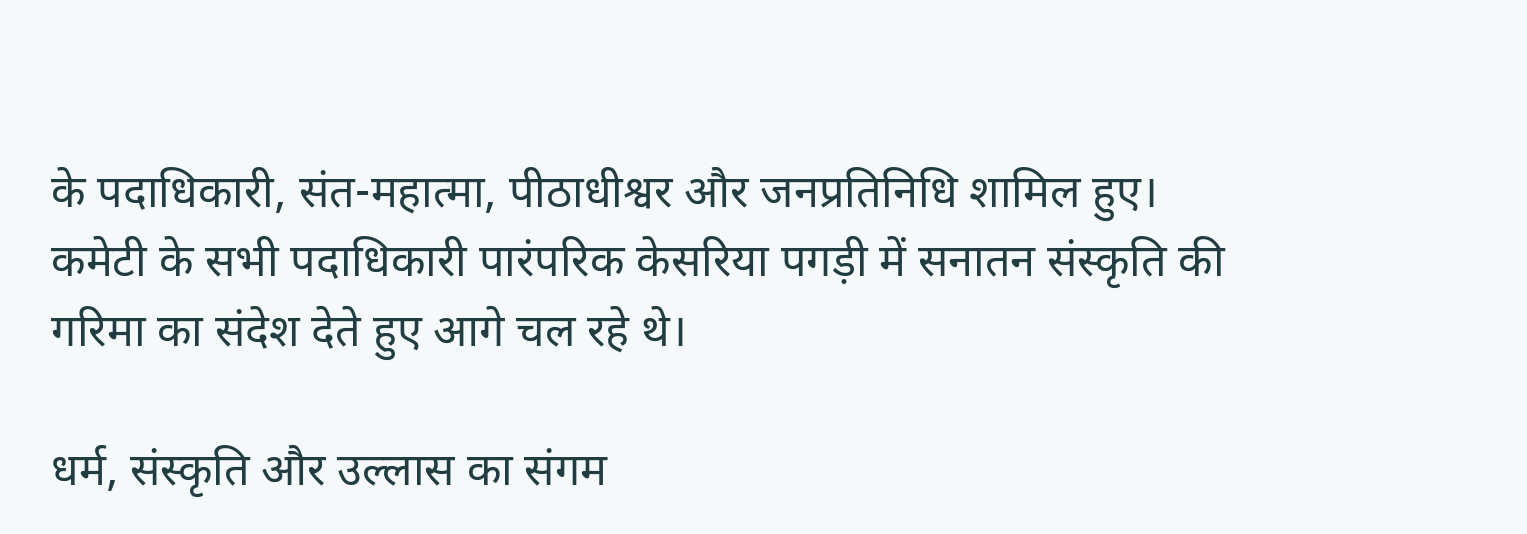के पदाधिकारी, संत-महात्मा, पीठाधीश्वर और जनप्रतिनिधि शामिल हुए। कमेटी के सभी पदाधिकारी पारंपरिक केसरिया पगड़ी में सनातन संस्कृति की गरिमा का संदेश देते हुए आगे चल रहे थे।

धर्म, संस्कृति और उल्लास का संगम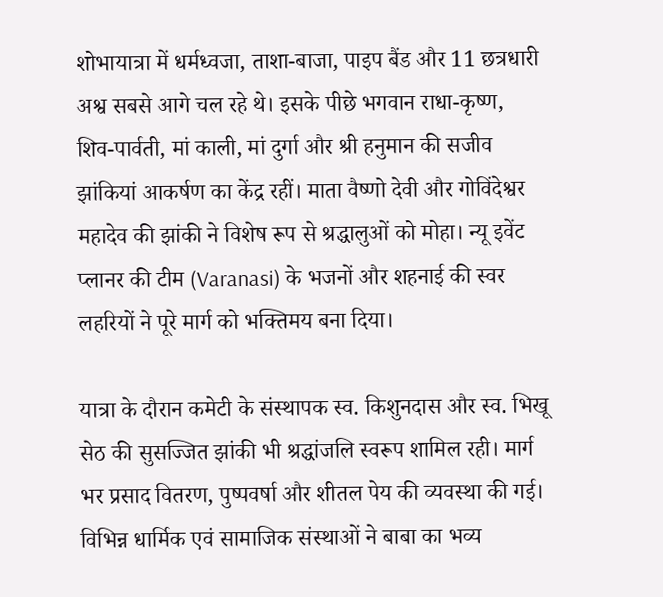शोभायात्रा में धर्मध्वजा, ताशा-बाजा, पाइप बैंड और 11 छत्रधारी अश्व सबसे आगे चल रहे थे। इसके पीछे भगवान राधा-कृष्ण, शिव-पार्वती, मां काली, मां दुर्गा और श्री हनुमान की सजीव झांकियां आकर्षण का केंद्र रहीं। माता वैष्णो देवी और गोविंदेश्वर महादेव की झांकी ने विशेष रूप से श्रद्धालुओं को मोहा। न्यू इवेंट प्लानर की टीम (Varanasi) के भजनों और शहनाई की स्वर लहरियों ने पूरे मार्ग को भक्तिमय बना दिया।

यात्रा के दौरान कमेटी के संस्थापक स्व. किशुनदास और स्व. भिखू सेठ की सुसज्जित झांकी भी श्रद्धांजलि स्वरूप शामिल रही। मार्ग भर प्रसाद वितरण, पुष्पवर्षा और शीतल पेय की व्यवस्था की गई। विभिन्न धार्मिक एवं सामाजिक संस्थाओं ने बाबा का भव्य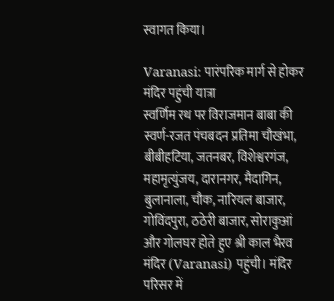स्वागत किया।

Varanasi: पारंपरिक मार्ग से होकर मंदिर पहुंची यात्रा
स्वर्णिम रथ पर विराजमान बाबा की स्वर्ण-रजत पंचबदन प्रतिमा चौखंभा, बीबीहटिया, जतनबर, विशेश्वरगंज, महामृत्युंजय, दारानगर, मैदागिन, बुलानाला, चौक, नारियल बाजार, गोविंदपुरा, ठठेरी बाजार, सोराकुआं और गोलघर होते हुए श्री काल भैरव मंदिर (Varanasi) पहुंची। मंदिर परिसर में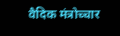वैदिक मंत्रोच्चार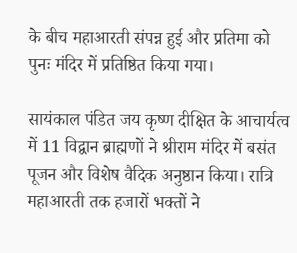के बीच महाआरती संपन्न हुई और प्रतिमा को पुनः मंदिर में प्रतिष्ठित किया गया।

सायंकाल पंडित जय कृष्ण दीक्षित के आचार्यत्व में 11 विद्वान ब्राह्मणों ने श्रीराम मंदिर में बसंत पूजन और विशेष वैदिक अनुष्ठान किया। रात्रि महाआरती तक हजारों भक्तों ने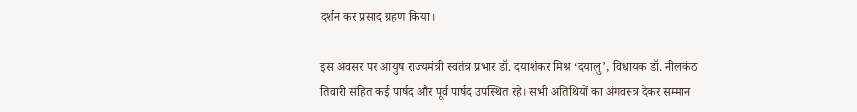दर्शन कर प्रसाद ग्रहण किया।

इस अवसर पर आयुष राज्यमंत्री स्वतंत्र प्रभार डॉ. दयाशंकर मिश्र ‘दयालु’, विधायक डॉ. नीलकंठ तिवारी सहित कई पार्षद और पूर्व पार्षद उपस्थित रहे। सभी अतिथियों का अंगवस्त्र देकर सम्मान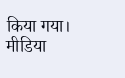किया गया।
मीडिया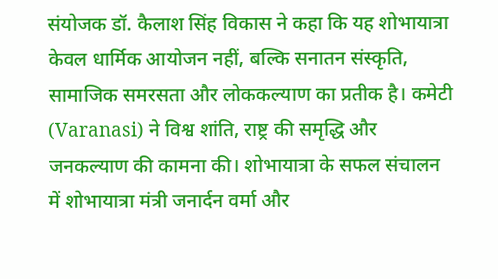संयोजक डॉ. कैलाश सिंह विकास ने कहा कि यह शोभायात्रा केवल धार्मिक आयोजन नहीं, बल्कि सनातन संस्कृति, सामाजिक समरसता और लोककल्याण का प्रतीक है। कमेटी (Varanasi) ने विश्व शांति, राष्ट्र की समृद्धि और जनकल्याण की कामना की। शोभायात्रा के सफल संचालन में शोभायात्रा मंत्री जनार्दन वर्मा और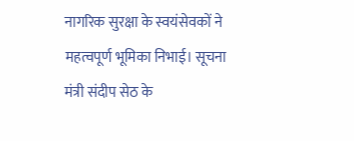नागरिक सुरक्षा के स्वयंसेवकों ने महत्वपूर्ण भूमिका निभाई। सूचना मंत्री संदीप सेठ के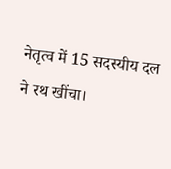नेतृत्व में 15 सदस्यीय दल ने रथ खींचा।